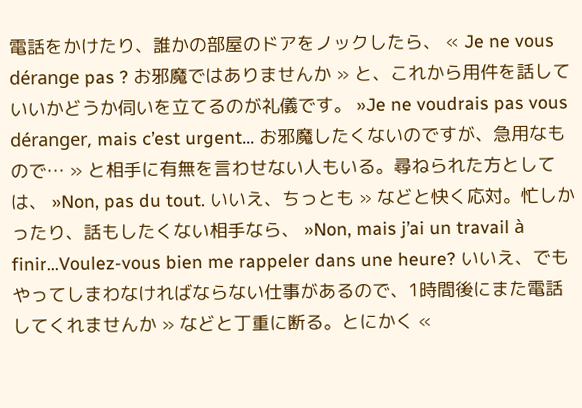電話をかけたり、誰かの部屋のドアをノックしたら、 « Je ne vous dérange pas ? お邪魔ではありませんか » と、これから用件を話していいかどうか伺いを立てるのが礼儀です。 »Je ne voudrais pas vous déranger, mais c’est urgent… お邪魔したくないのですが、急用なもので… » と相手に有無を言わせない人もいる。尋ねられた方としては、 »Non, pas du tout. いいえ、ちっとも » などと快く応対。忙しかったり、話もしたくない相手なら、 »Non, mais j’ai un travail à finir…Voulez-vous bien me rappeler dans une heure? いいえ、でもやってしまわなければならない仕事があるので、1時間後にまた電話してくれませんか » などと丁重に断る。とにかく «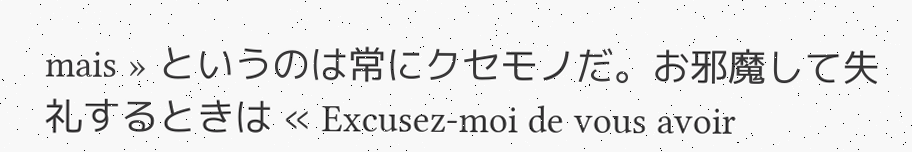mais » というのは常にクセモノだ。お邪魔して失礼するときは « Excusez-moi de vous avoir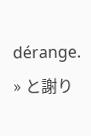dérange. » と謝り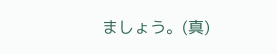ましょう。(真)